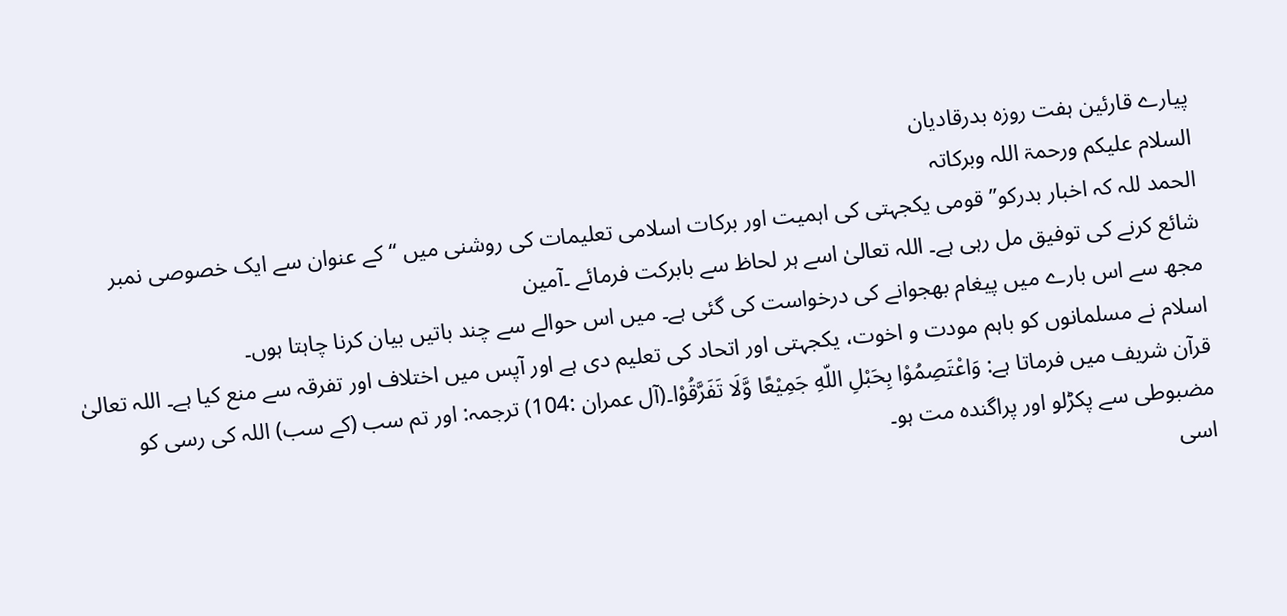پیارے قارئین ہفت روزہ بدرقادیان
السلام علیکم ورحمۃ اللہ وبرکاتہ
الحمد للہ کہ اخبار بدرکو’’ قومی یکجہتی کی اہمیت اور برکات اسلامی تعلیمات کی روشنی میں ‘‘کے عنوان سے ایک خصوصی نمبر شائع کرنے کی توفیق مل رہی ہے۔ اللہ تعالیٰ اسے ہر لحاظ سے بابرکت فرمائے ۔آمین
مجھ سے اس بارے میں پیغام بھجوانے کی درخواست کی گئی ہے۔ میں اس حوالے سے چند باتیں بیان کرنا چاہتا ہوں۔
اسلام نے مسلمانوں کو باہم مودت و اخوت، یکجہتی اور اتحاد کی تعلیم دی ہے اور آپس میں اختلاف اور تفرقہ سے منع کیا ہے۔ اللہ تعالیٰ قرآن شریف میں فرماتا ہے: وَاعْتَصِمُوْا بِحَبْلِ اللّهِ جَمِيْعًا وَّلَا تَفَرَّقُوْا۔(آل عمران :104) ترجمہ: اور تم سب (کے سب) اللہ کی رسی کو مضبوطی سے پکڑلو اور پراگندہ مت ہو۔
اسی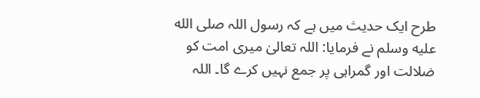طرح ایک حدیث میں ہے کہ رسول اللہ صلى الله عليه وسلم نے فرمایا: اللہ تعالیٰ میری امت کو ضلالت اور گمراہی پر جمع نہیں کرے گا۔ اللہ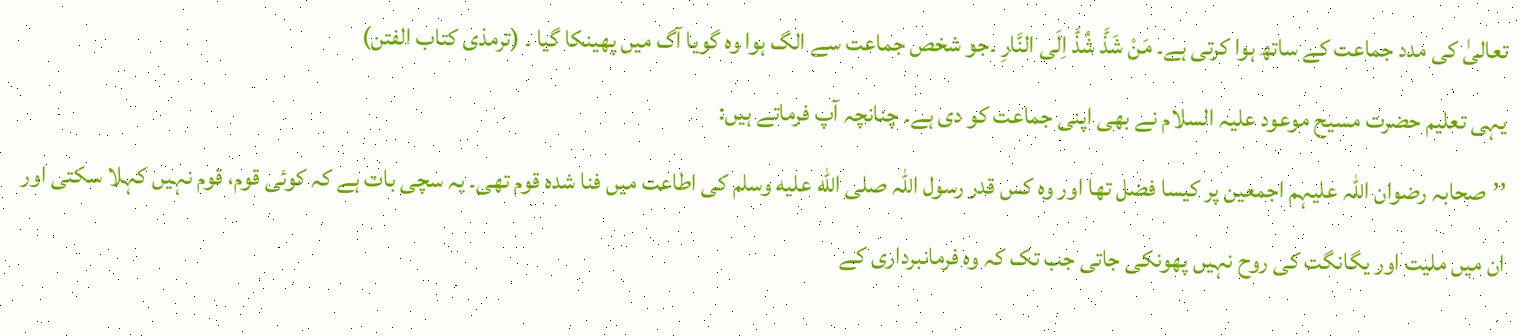تعالیٰ کی مدد جماعت کے ساتھ ہوا کرتی ہے۔ مَنْ شَذَّ شُذَّ اِلَی النَّارِ ۔جو شخص جماعت سے الگ ہوا وہ گویا آگ میں پھینکا گیا ۔ (ترمذی کتاب الفتن)
یہی تعلیم حضرت مسیح موعود علیہ السلام نے بھی اپنی جماعت کو دی ہے۔ چنانچہ آپ فرماتے ہیں:
’’صحابہ رضوان اللہ علیہم اجمعین پر کیسا فضل تھا اور وہ کس قدر رسول اللہ صلى الله عليه وسلم کی اطاعت میں فنا شدہ قوم تھی۔ یہ سچی بات ہے کہ کوئی قوم، قوم نہیں کہلا سکتی اور ان میں ملیت اور یگانگت کی روح نہیں پھونکی جاتی جب تک کہ وہ فرمانبرداری کے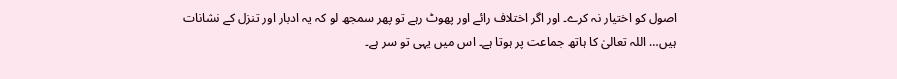اصول کو اختیار نہ کرے۔ اور اگر اختلاف رائے اور پھوٹ رہے تو پھر سمجھ لو کہ یہ ادبار اور تنزل کے نشانات ہیں… اللہ تعالیٰ کا ہاتھ جماعت پر ہوتا ہے۔ اس میں یہی تو سر ہے۔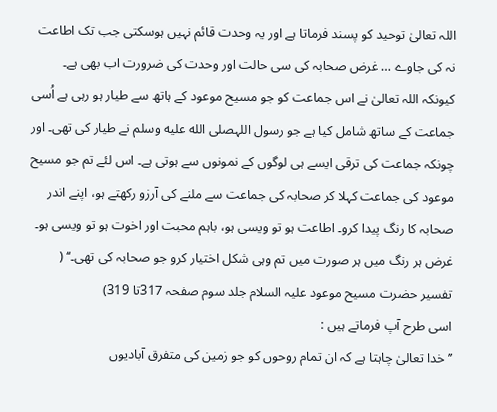اللہ تعالیٰ توحید کو پسند فرماتا ہے اور یہ وحدت قائم نہیں ہوسکتی جب تک اطاعت نہ کی جاوے … غرض صحابہ کی سی حالت اور وحدت کی ضرورت اب بھی ہے۔ کیونکہ اللہ تعالیٰ نے اس جماعت کو جو مسیح موعود کے ہاتھ سے طیار ہو رہی ہے اُسی جماعت کے ساتھ شامل کیا ہے جو رسول اللہصلى الله عليه وسلم نے طیار کی تھی۔ اور چونکہ جماعت کی ترقی ایسے ہی لوگوں کے نمونوں سے ہوتی ہے۔ اس لئے تم جو مسیح موعود کی جماعت کہلا کر صحابہ کی جماعت سے ملنے کی آرزو رکھتے ہو، اپنے اندر صحابہ کا رنگ پیدا کرو۔ اطاعت ہو تو ویسی ہو، باہم محبت اور اخوت ہو تو ویسی ہو۔ غرض ہر رنگ میں ہر صورت میں تم وہی شکل اختیار کرو جو صحابہ کی تھی۔‘‘ ( تفسیر حضرت مسیح موعود علیہ السلام جلد سوم صفحہ 317تا 319)
اسی طرح آپ فرماتے ہیں :
’’خدا تعالیٰ چاہتا ہے کہ ان تمام روحوں کو جو زمین کی متفرق آبادیوں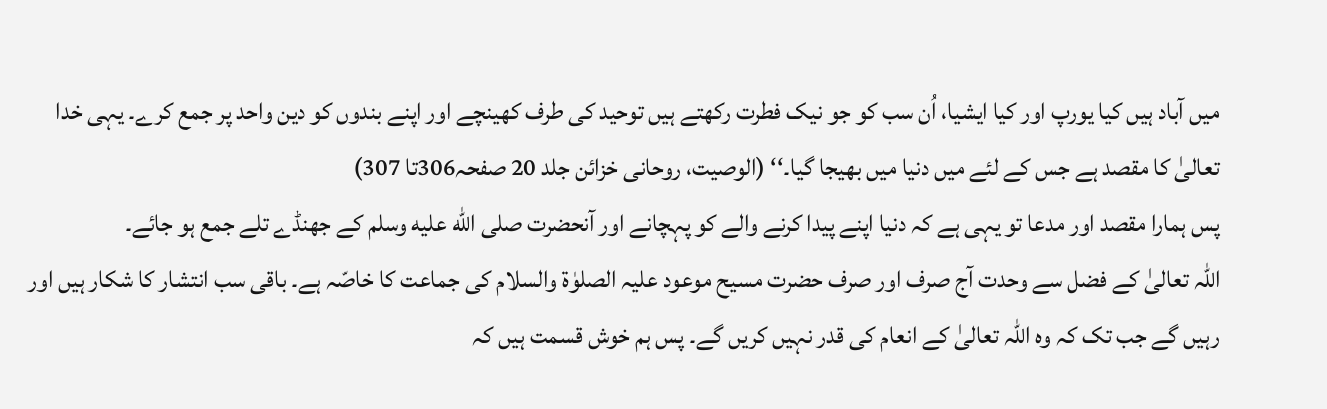میں آباد ہیں کیا یورپ اور کیا ایشیا، اُن سب کو جو نیک فطرت رکھتے ہیں توحید کی طرف کھینچے اور اپنے بندوں کو دین واحد پر جمع کرے۔ یہی خدا تعالیٰ کا مقصد ہے جس کے لئے میں دنیا میں بھیجا گیا۔‘‘ (الوصیت، روحانی خزائن جلد 20 صفحہ306تا 307)
پس ہمارا مقصد اور مدعا تو یہی ہے کہ دنیا اپنے پیدا کرنے والے کو پہچانے اور آنحضرت صلى الله عليه وسلم کے جھنڈے تلے جمع ہو جائے۔
اللہ تعالیٰ کے فضل سے وحدت آج صرف اور صرف حضرت مسیح موعود علیہ الصلوٰۃ والسلام کی جماعت کا خاصّہ ہے۔ باقی سب انتشار کا شکار ہیں اور رہیں گے جب تک کہ وہ اللہ تعالیٰ کے انعام کی قدر نہیں کریں گے۔ پس ہم خوش قسمت ہیں کہ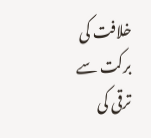خلافت کی برکت سے ترقی کی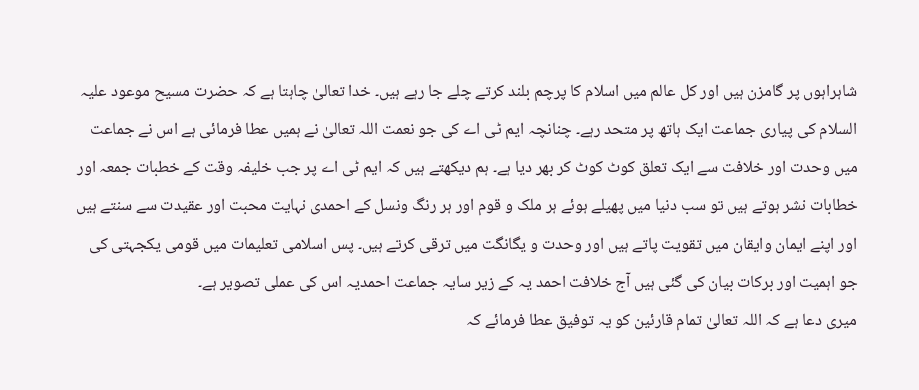شاہراہوں پر گامزن ہیں اور کل عالم میں اسلام کا پرچم بلند کرتے چلے جا رہے ہیں۔ خدا تعالیٰ چاہتا ہے کہ حضرت مسیح موعود علیہ السلام کی پیاری جماعت ایک ہاتھ پر متحد رہے۔ چنانچہ ایم ٹی اے کی جو نعمت اللہ تعالیٰ نے ہمیں عطا فرمائی ہے اس نے جماعت میں وحدت اور خلافت سے ایک تعلق کوٹ کوٹ کر بھر دیا ہے۔ ہم دیکھتے ہیں کہ ایم ٹی اے پر جب خلیفہ وقت کے خطبات جمعہ اور خطابات نشر ہوتے ہیں تو سب دنیا میں پھیلے ہوئے ہر ملک و قوم اور ہر رنگ ونسل کے احمدی نہایت محبت اور عقیدت سے سنتے ہیں اور اپنے ایمان وایقان میں تقویت پاتے ہیں اور وحدت و یگانگت میں ترقی کرتے ہیں۔ پس اسلامی تعلیمات میں قومی یکجہتی کی جو اہمیت اور برکات بیان کی گئی ہیں آج خلافت احمد یہ کے زیر سایہ جماعت احمدیہ اس کی عملی تصویر ہے۔
میری دعا ہے کہ اللہ تعالیٰ تمام قارئین کو یہ توفیق عطا فرمائے کہ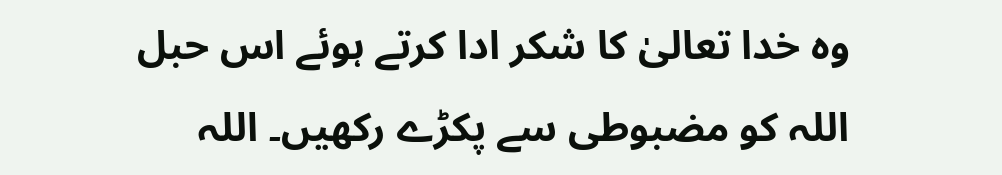وہ خدا تعالیٰ کا شکر ادا کرتے ہوئے اس حبل اللہ کو مضبوطی سے پکڑے رکھیں۔ اللہ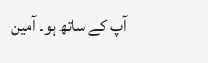آپ کے ساتھ ہو۔ آمین